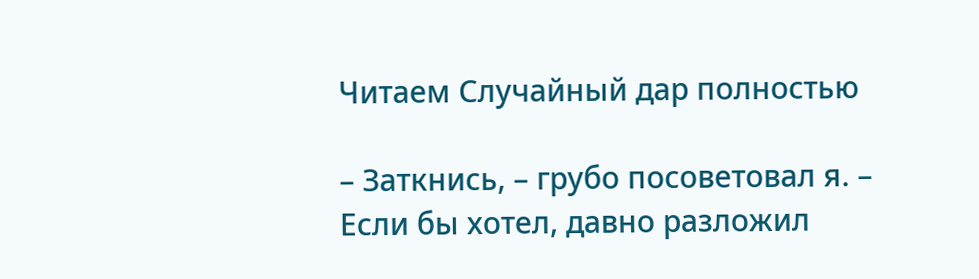Читаем Случайный дар полностью

– Заткнись, – грубо посоветовал я. – Если бы хотел, давно разложил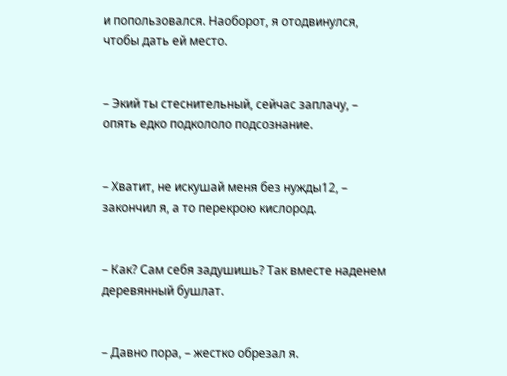и попользовался. Наоборот, я отодвинулся, чтобы дать ей место.


– Экий ты стеснительный, сейчас заплачу, – опять едко подкололо подсознание.


– Хватит, не искушай меня без нужды12, – закончил я, а то перекрою кислород.


– Как? Сам себя задушишь? Так вместе наденем деревянный бушлат.


– Давно пора, – жестко обрезал я.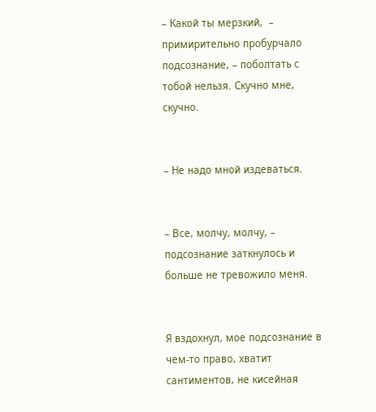– Какой ты мерзкий,  – примирительно пробурчало подсознание, – поболтать с тобой нельзя. Скучно мне, скучно.


– Не надо мной издеваться.


– Все, молчу, молчу, – подсознание заткнулось и больше не тревожило меня.


Я вздохнул, мое подсознание в чем-то право, хватит сантиментов, не кисейная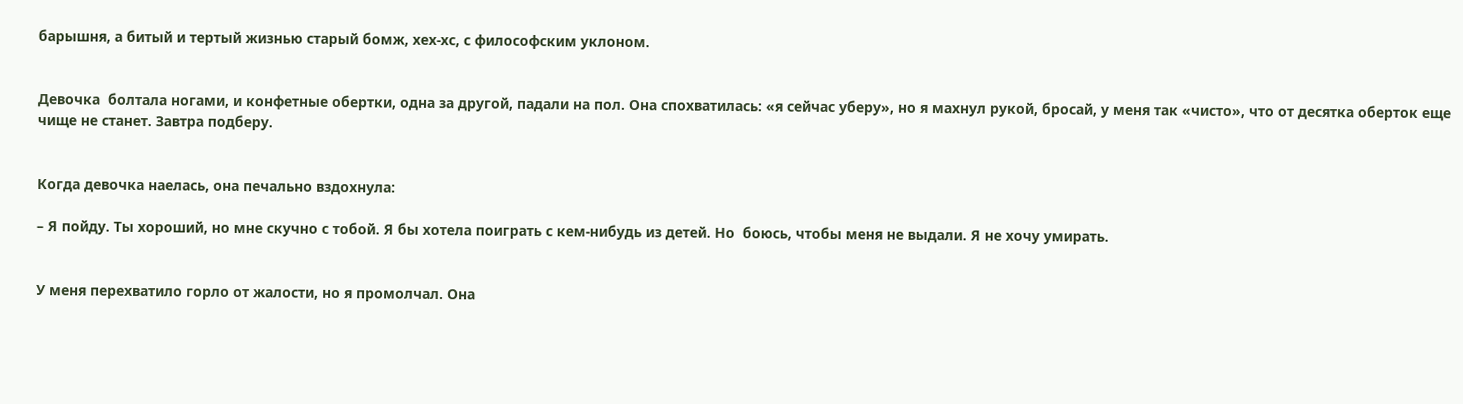барышня, а битый и тертый жизнью старый бомж, хех-хс, с философским уклоном.


Девочка  болтала ногами, и конфетные обертки, одна за другой, падали на пол. Она спохватилась: «я сейчас уберу», но я махнул рукой, бросай, у меня так «чисто», что от десятка оберток еще чище не станет. Завтра подберу.


Когда девочка наелась, она печально вздохнула:

– Я пойду. Ты хороший, но мне скучно с тобой. Я бы хотела поиграть с кем-нибудь из детей. Но  боюсь, чтобы меня не выдали. Я не хочу умирать.


У меня перехватило горло от жалости, но я промолчал. Она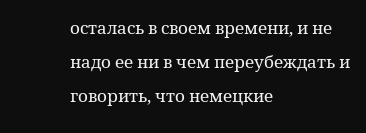осталась в своем времени, и не надо ее ни в чем переубеждать и говорить, что немецкие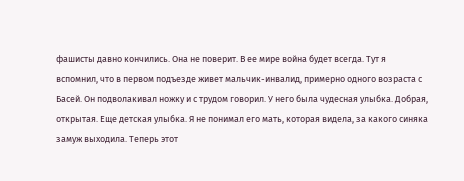фашисты давно кончились. Она не поверит. В ее мире война будет всегда. Тут я вспомнил, что в первом подъезде живет мальчик-инвалид, примерно одного возраста с Басей. Он подволакивал ножку и с трудом говорил. У него была чудесная улыбка. Добрая, открытая. Еще детская улыбка. Я не понимал его мать, которая видела, за какого синяка замуж выходила. Теперь этот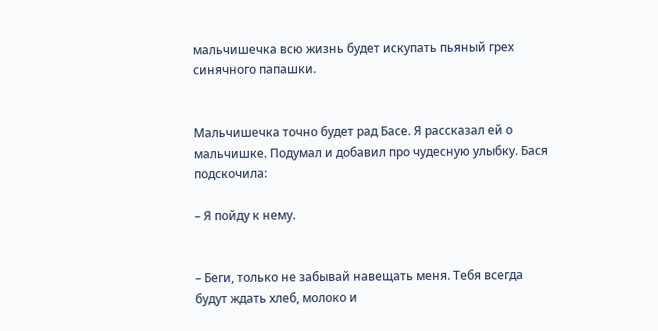мальчишечка всю жизнь будет искупать пьяный грех синячного папашки.


Мальчишечка точно будет рад Басе. Я рассказал ей о мальчишке. Подумал и добавил про чудесную улыбку. Бася подскочила:

– Я пойду к нему.


– Беги, только не забывай навещать меня. Тебя всегда будут ждать хлеб, молоко и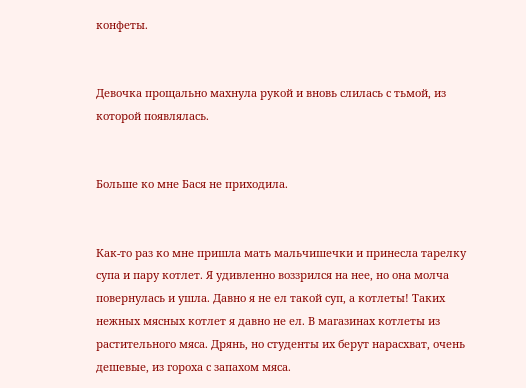конфеты.


Девочка прощально махнула рукой и вновь слилась с тьмой, из которой появлялась.


Больше ко мне Бася не приходила.


Как-то раз ко мне пришла мать мальчишечки и принесла тарелку супа и пару котлет. Я удивленно воззрился на нее, но она молча повернулась и ушла. Давно я не ел такой суп, а котлеты! Таких нежных мясных котлет я давно не ел. В магазинах котлеты из растительного мяса. Дрянь, но студенты их берут нарасхват, очень дешевые, из гороха с запахом мяса.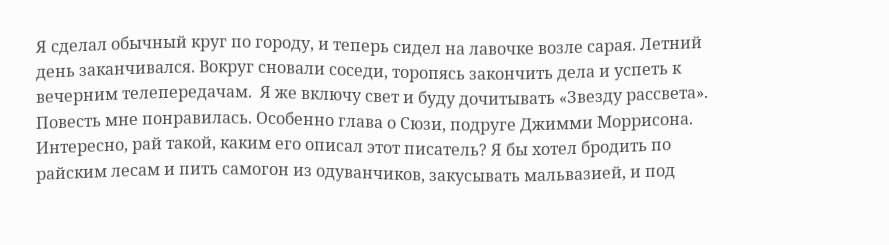Я сделал обычный круг по городу, и теперь сидел на лавочке возле сарая. Летний день заканчивался. Вокруг сновали соседи, торопясь закончить дела и успеть к вечерним телепередачам.  Я же включу свет и буду дочитывать «Звезду рассвета». Повесть мне понравилась. Особенно глава о Сюзи, подруге Джимми Моррисона. Интересно, рай такой, каким его описал этот писатель? Я бы хотел бродить по райским лесам и пить самогон из одуванчиков, закусывать мальвазией, и под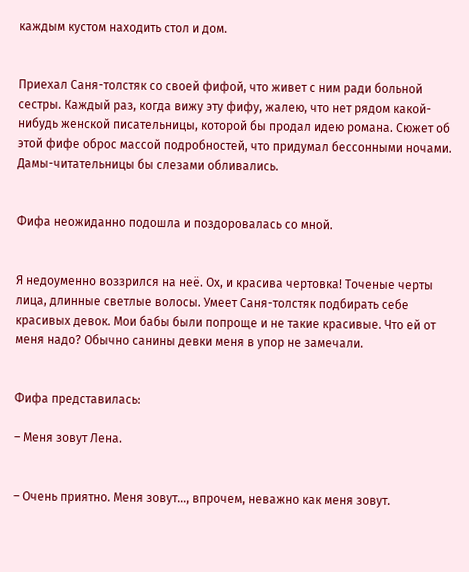каждым кустом находить стол и дом.


Приехал Саня-толстяк со своей фифой, что живет с ним ради больной сестры. Каждый раз, когда вижу эту фифу, жалею, что нет рядом какой-нибудь женской писательницы, которой бы продал идею романа. Сюжет об этой фифе оброс массой подробностей, что придумал бессонными ночами. Дамы-читательницы бы слезами обливались.


Фифа неожиданно подошла и поздоровалась со мной.


Я недоуменно воззрился на неё. Ох, и красива чертовка! Точеные черты лица, длинные светлые волосы. Умеет Саня-толстяк подбирать себе красивых девок. Мои бабы были попроще и не такие красивые. Что ей от меня надо? Обычно санины девки меня в упор не замечали.


Фифа представилась:

– Меня зовут Лена.


– Очень приятно. Меня зовут…, впрочем, неважно как меня зовут.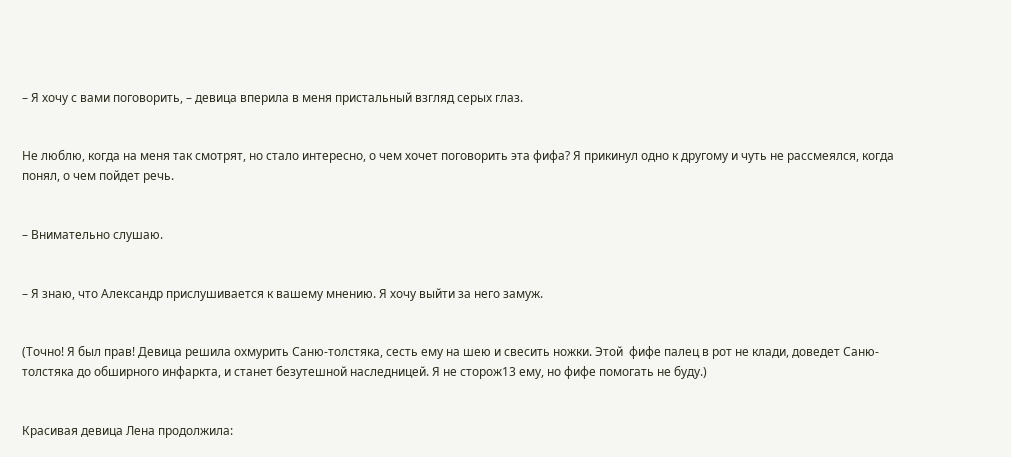– Я хочу с вами поговорить, – девица вперила в меня пристальный взгляд серых глаз.


Не люблю, когда на меня так смотрят, но стало интересно, о чем хочет поговорить эта фифа? Я прикинул одно к другому и чуть не рассмеялся, когда понял, о чем пойдет речь.


– Внимательно слушаю.


– Я знаю, что Александр прислушивается к вашему мнению. Я хочу выйти за него замуж.


(Точно! Я был прав! Девица решила охмурить Саню-толстяка, сесть ему на шею и свесить ножки. Этой  фифе палец в рот не клади, доведет Саню-толстяка до обширного инфаркта, и станет безутешной наследницей. Я не сторож13 ему, но фифе помогать не буду.)


Красивая девица Лена продолжила: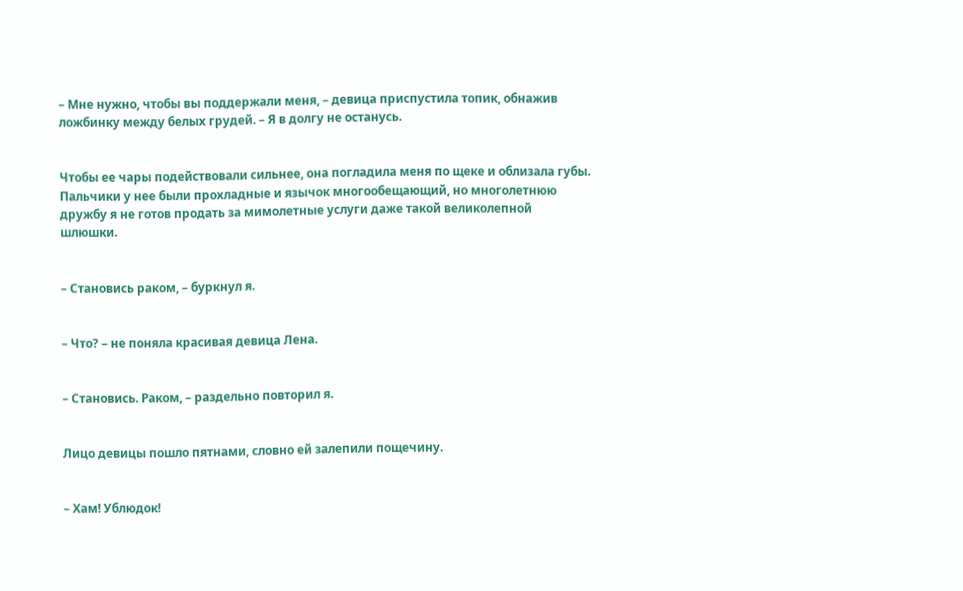– Мне нужно, чтобы вы поддержали меня, – девица приспустила топик, обнажив ложбинку между белых грудей. – Я в долгу не останусь.


Чтобы ее чары подействовали сильнее, она погладила меня по щеке и облизала губы. Пальчики у нее были прохладные и язычок многообещающий, но многолетнюю дружбу я не готов продать за мимолетные услуги даже такой великолепной шлюшки.


– Становись раком, – буркнул я.


– Что? – не поняла красивая девица Лена.


– Становись. Раком, – раздельно повторил я.


Лицо девицы пошло пятнами, словно ей залепили пощечину.


– Хам! Ублюдок!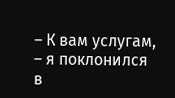– К вам услугам, – я поклонился в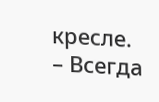кресле. – Всегда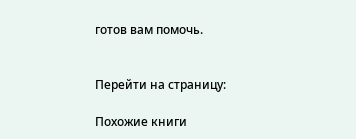готов вам помочь.


Перейти на страницу:

Похожие книги